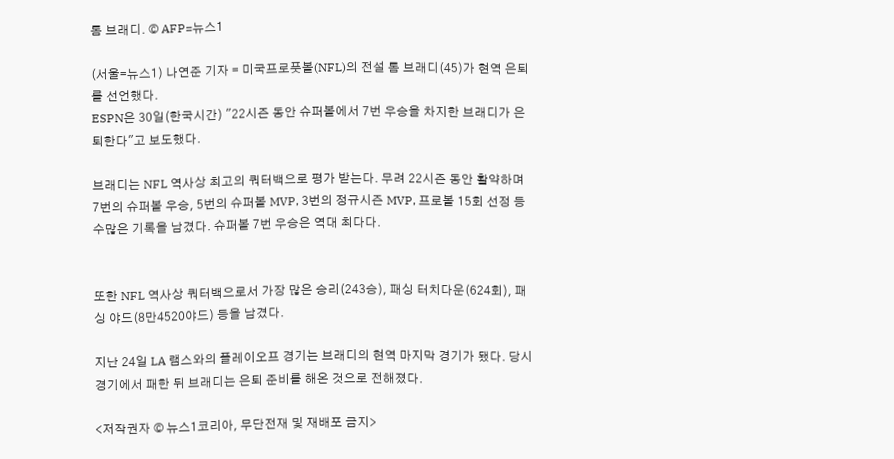톰 브래디. © AFP=뉴스1

(서울=뉴스1) 나연준 기자 = 미국프로풋볼(NFL)의 전설 톰 브래디(45)가 현역 은퇴를 선언했다.
ESPN은 30일(한국시간) "22시즌 동안 슈퍼볼에서 7번 우승을 차지한 브래디가 은퇴한다"고 보도했다.

브래디는 NFL 역사상 최고의 쿼터백으로 평가 받는다. 무려 22시즌 동안 활약하며 7번의 슈퍼볼 우승, 5번의 슈퍼볼 MVP, 3번의 정규시즌 MVP, 프로볼 15회 선정 등 수많은 기록을 남겼다. 슈퍼볼 7번 우승은 역대 최다다.


또한 NFL 역사상 쿼터백으로서 가장 많은 승리(243승), 패싱 터치다운(624회), 패싱 야드(8만4520야드) 등을 남겼다.

지난 24일 LA 램스와의 플레이오프 경기는 브래디의 현역 마지막 경기가 됐다. 당시 경기에서 패한 뒤 브래디는 은퇴 준비를 해온 것으로 전해졌다.

<저작권자 © 뉴스1코리아, 무단전재 및 재배포 금지>